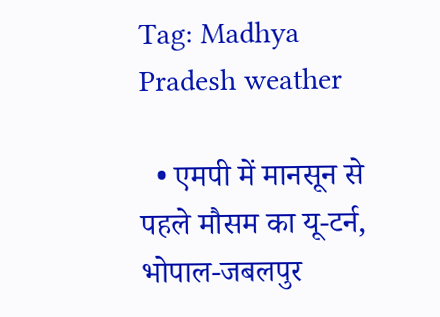Tag: Madhya Pradesh weather

  • एमपी में मानसून से पहले मौसम का यू-टर्न, भोपाल-जबलपुर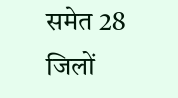समेत 28 जिलों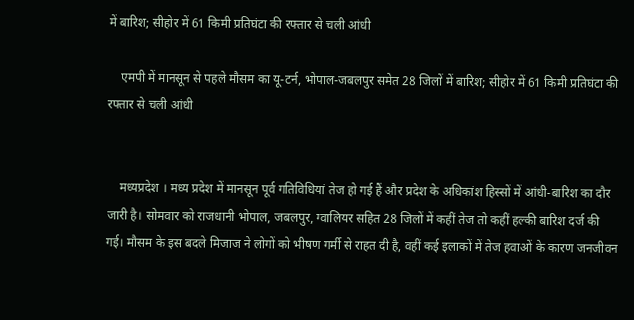में बारिश; सीहोर में 61 किमी प्रतिघंटा की रफ्तार से चली आंधी

    एमपी में मानसून से पहले मौसम का यू-टर्न, भोपाल-जबलपुर समेत 28 जिलों में बारिश; सीहोर में 61 किमी प्रतिघंटा की रफ्तार से चली आंधी


    मध्यप्रदेश । मध्य प्रदेश में मानसून पूर्व गतिविधियां तेज हो गई हैं और प्रदेश के अधिकांश हिस्सों में आंधी-बारिश का दौर जारी है। सोमवार को राजधानी भोपाल, जबलपुर, ग्वालियर सहित 28 जिलों में कहीं तेज तो कहीं हल्की बारिश दर्ज की गई। मौसम के इस बदले मिजाज ने लोगों को भीषण गर्मी से राहत दी है, वहीं कई इलाकों में तेज हवाओं के कारण जनजीवन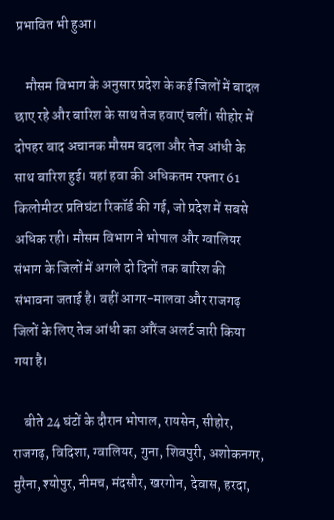प्रभावित भी हुआ।

    मौसम विभाग के अनुसार प्रदेश के कई जिलों में बादल छाए रहे और बारिश के साथ तेज हवाएं चलीं। सीहोर में दोपहर बाद अचानक मौसम बदला और तेज आंधी के साथ बारिश हुई। यहां हवा की अधिकतम रफ्तार 61 किलोमीटर प्रतिघंटा रिकॉर्ड की गई, जो प्रदेश में सबसे अधिक रही। मौसम विभाग ने भोपाल और ग्वालियर संभाग के जिलों में अगले दो दिनों तक बारिश की संभावना जताई है। वहीं आगर-मालवा और राजगढ़ जिलों के लिए तेज आंधी का ऑरेंज अलर्ट जारी किया गया है।

    बीते 24 घंटों के दौरान भोपाल, रायसेन, सीहोर, राजगढ़, विदिशा, ग्वालियर, गुना, शिवपुरी, अशोकनगर, मुरैना, श्योपुर, नीमच, मंदसौर, खरगोन, देवास, हरदा,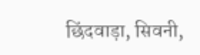छिंदवाड़ा, सिवनी,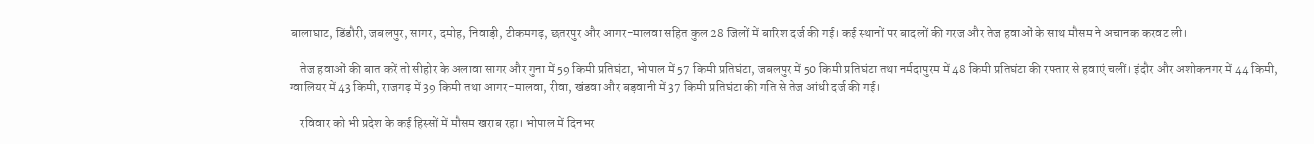बालाघाट, डिंडौरी, जबलपुर, सागर, दमोह, निवाड़ी, टीकमगढ़, छतरपुर और आगर-मालवा सहित कुल 28 जिलों में बारिश दर्ज की गई। कई स्थानों पर बादलों की गरज और तेज हवाओं के साथ मौसम ने अचानक करवट ली।

    तेज हवाओं की बात करें तो सीहोर के अलावा सागर और गुना में 59 किमी प्रतिघंटा, भोपाल में 57 किमी प्रतिघंटा, जबलपुर में 50 किमी प्रतिघंटा तथा नर्मदापुरम में 48 किमी प्रतिघंटा की रफ्तार से हवाएं चलीं। इंदौर और अशोकनगर में 44 किमी, ग्वालियर में 43 किमी, राजगढ़ में 39 किमी तथा आगर-मालवा, रीवा, खंडवा और बड़वानी में 37 किमी प्रतिघंटा की गति से तेज आंधी दर्ज की गई।

    रविवार को भी प्रदेश के कई हिस्सों में मौसम खराब रहा। भोपाल में दिनभर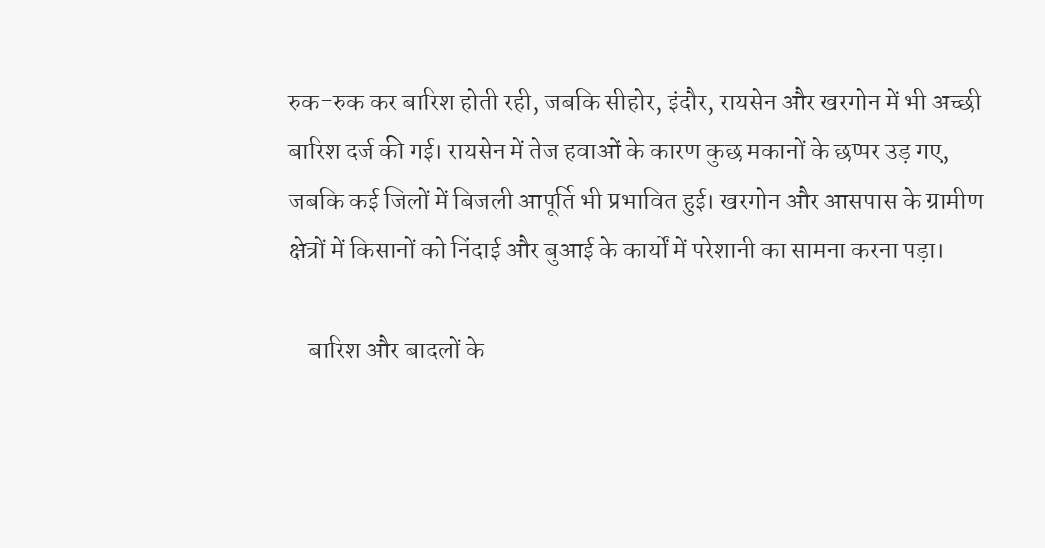रुक-रुक कर बारिश होती रही, जबकि सीहोर, इंदौर, रायसेन और खरगोन में भी अच्छी बारिश दर्ज की गई। रायसेन में तेज हवाओं के कारण कुछ मकानों के छप्पर उड़ गए, जबकि कई जिलों में बिजली आपूर्ति भी प्रभावित हुई। खरगोन और आसपास के ग्रामीण क्षेत्रों में किसानों को निंदाई और बुआई के कार्यों में परेशानी का सामना करना पड़ा।

    बारिश और बादलों के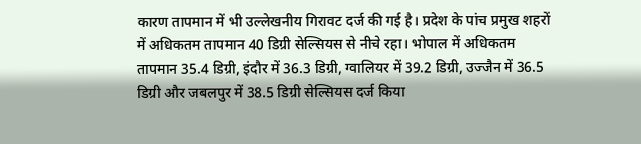कारण तापमान में भी उल्लेखनीय गिरावट दर्ज की गई है। प्रदेश के पांच प्रमुख शहरों में अधिकतम तापमान 40 डिग्री सेल्सियस से नीचे रहा। भोपाल में अधिकतम तापमान 35.4 डिग्री, इंदौर में 36.3 डिग्री, ग्वालियर में 39.2 डिग्री, उज्जैन में 36.5 डिग्री और जबलपुर में 38.5 डिग्री सेल्सियस दर्ज किया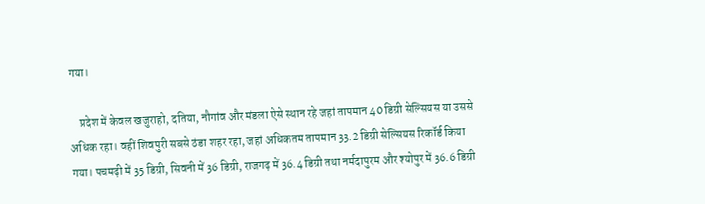गया।

    प्रदेश में केवल खजुराहो, दतिया, नौगांव और मंडला ऐसे स्थान रहे जहां तापमान 40 डिग्री सेल्सियस या उससे अधिक रहा। वहीं शिवपुरी सबसे ठंडा शहर रहा, जहां अधिकतम तापमान 33.2 डिग्री सेल्सियस रिकॉर्ड किया गया। पचमढ़ी में 35 डिग्री, सिवनी में 36 डिग्री, राजगढ़ में 36.4 डिग्री तथा नर्मदापुरम और श्योपुर में 36.6 डिग्री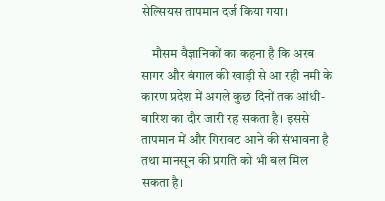सेल्सियस तापमान दर्ज किया गया।

    मौसम वैज्ञानिकों का कहना है कि अरब सागर और बंगाल की खाड़ी से आ रही नमी के कारण प्रदेश में अगले कुछ दिनों तक आंधी-बारिश का दौर जारी रह सकता है। इससे तापमान में और गिरावट आने की संभावना है तथा मानसून की प्रगति को भी बल मिल सकता है।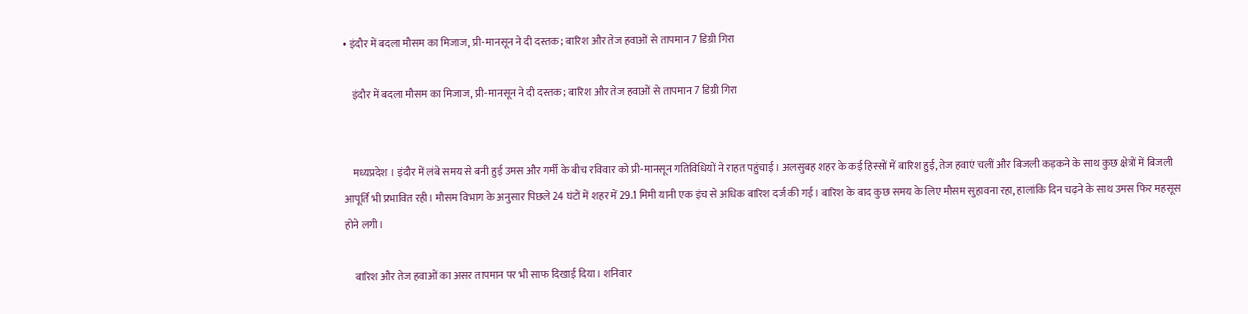• इंदौर में बदला मौसम का मिजाज, प्री-मानसून ने दी दस्तक; बारिश और तेज हवाओं से तापमान 7 डिग्री गिरा

    इंदौर में बदला मौसम का मिजाज, प्री-मानसून ने दी दस्तक; बारिश और तेज हवाओं से तापमान 7 डिग्री गिरा


    मध्यप्रदेश । इंदौर में लंबे समय से बनी हुई उमस और गर्मी के बीच रविवार को प्री-मानसून गतिविधियों ने राहत पहुंचाई। अलसुबह शहर के कई हिस्सों में बारिश हुई, तेज हवाएं चलीं और बिजली कड़कने के साथ कुछ क्षेत्रों में बिजली आपूर्ति भी प्रभावित रही। मौसम विभाग के अनुसार पिछले 24 घंटों में शहर में 29.1 मिमी यानी एक इंच से अधिक बारिश दर्ज की गई। बारिश के बाद कुछ समय के लिए मौसम सुहावना रहा, हालांकि दिन चढ़ने के साथ उमस फिर महसूस होने लगी।

    बारिश और तेज हवाओं का असर तापमान पर भी साफ दिखाई दिया। शनिवार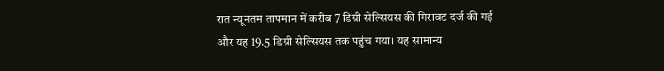रात न्यूनतम तापमान में करीब 7 डिग्री सेल्सियस की गिरावट दर्ज की गई और यह 19.5 डिग्री सेल्सियस तक पहुंच गया। यह सामान्य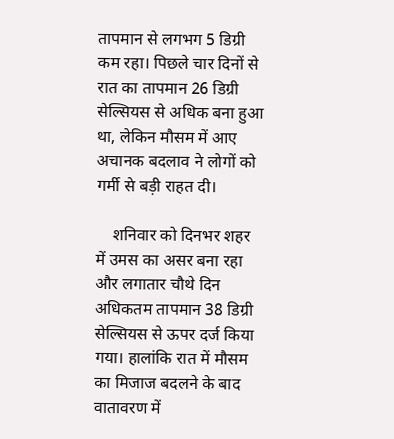तापमान से लगभग 5 डिग्री कम रहा। पिछले चार दिनों से रात का तापमान 26 डिग्री सेल्सियस से अधिक बना हुआ था, लेकिन मौसम में आए अचानक बदलाव ने लोगों को गर्मी से बड़ी राहत दी।

    शनिवार को दिनभर शहर में उमस का असर बना रहा और लगातार चौथे दिन अधिकतम तापमान 38 डिग्री सेल्सियस से ऊपर दर्ज किया गया। हालांकि रात में मौसम का मिजाज बदलने के बाद वातावरण में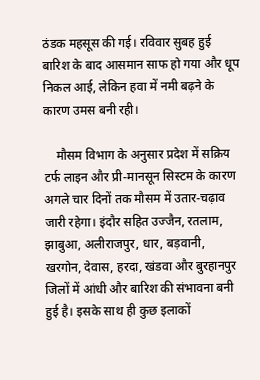ठंडक महसूस की गई। रविवार सुबह हुई बारिश के बाद आसमान साफ हो गया और धूप निकल आई, लेकिन हवा में नमी बढ़ने के कारण उमस बनी रही।

    मौसम विभाग के अनुसार प्रदेश में सक्रिय टर्फ लाइन और प्री-मानसून सिस्टम के कारण अगले चार दिनों तक मौसम में उतार-चढ़ाव जारी रहेगा। इंदौर सहित उज्जैन, रतलाम, झाबुआ, अलीराजपुर, धार, बड़वानी, खरगोन, देवास, हरदा, खंडवा और बुरहानपुर जिलों में आंधी और बारिश की संभावना बनी हुई है। इसके साथ ही कुछ इलाकों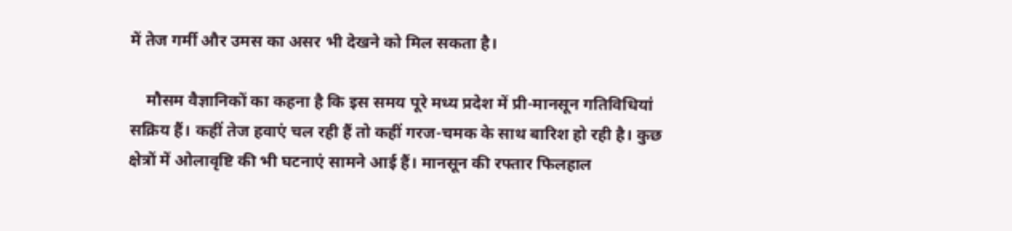में तेज गर्मी और उमस का असर भी देखने को मिल सकता है।

    मौसम वैज्ञानिकों का कहना है कि इस समय पूरे मध्य प्रदेश में प्री-मानसून गतिविधियां सक्रिय हैं। कहीं तेज हवाएं चल रही हैं तो कहीं गरज-चमक के साथ बारिश हो रही है। कुछ क्षेत्रों में ओलावृष्टि की भी घटनाएं सामने आई हैं। मानसून की रफ्तार फिलहाल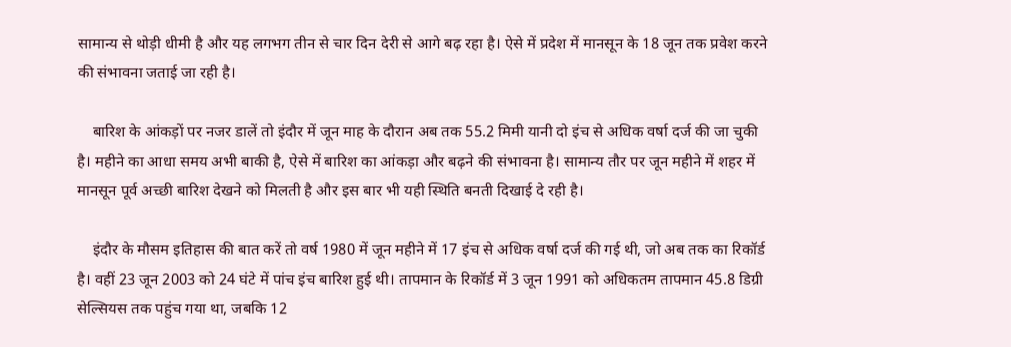सामान्य से थोड़ी धीमी है और यह लगभग तीन से चार दिन देरी से आगे बढ़ रहा है। ऐसे में प्रदेश में मानसून के 18 जून तक प्रवेश करने की संभावना जताई जा रही है।

    बारिश के आंकड़ों पर नजर डालें तो इंदौर में जून माह के दौरान अब तक 55.2 मिमी यानी दो इंच से अधिक वर्षा दर्ज की जा चुकी है। महीने का आधा समय अभी बाकी है, ऐसे में बारिश का आंकड़ा और बढ़ने की संभावना है। सामान्य तौर पर जून महीने में शहर में मानसून पूर्व अच्छी बारिश देखने को मिलती है और इस बार भी यही स्थिति बनती दिखाई दे रही है।

    इंदौर के मौसम इतिहास की बात करें तो वर्ष 1980 में जून महीने में 17 इंच से अधिक वर्षा दर्ज की गई थी, जो अब तक का रिकॉर्ड है। वहीं 23 जून 2003 को 24 घंटे में पांच इंच बारिश हुई थी। तापमान के रिकॉर्ड में 3 जून 1991 को अधिकतम तापमान 45.8 डिग्री सेल्सियस तक पहुंच गया था, जबकि 12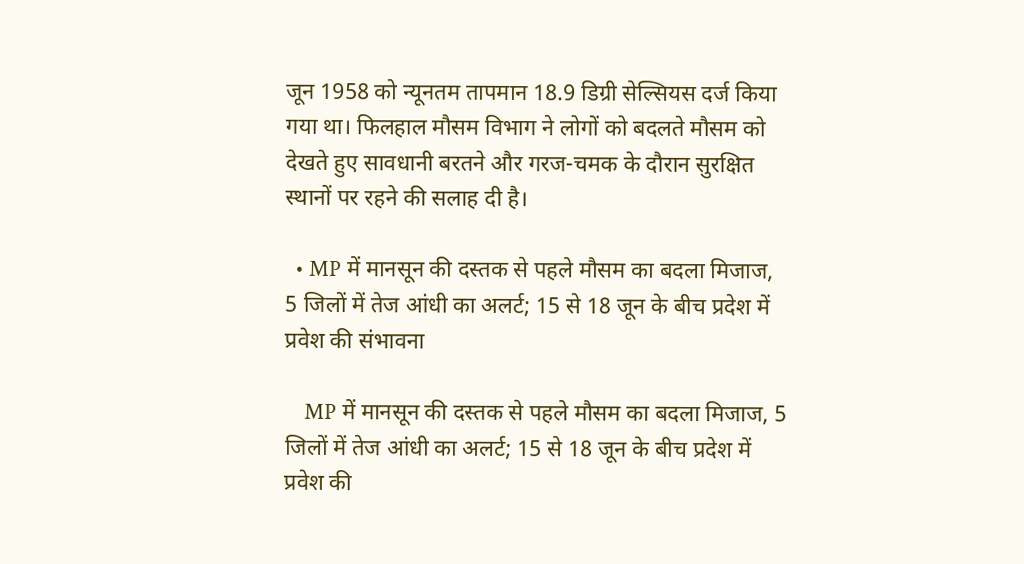जून 1958 को न्यूनतम तापमान 18.9 डिग्री सेल्सियस दर्ज किया गया था। फिलहाल मौसम विभाग ने लोगों को बदलते मौसम को देखते हुए सावधानी बरतने और गरज-चमक के दौरान सुरक्षित स्थानों पर रहने की सलाह दी है।

  • MP में मानसून की दस्तक से पहले मौसम का बदला मिजाज, 5 जिलों में तेज आंधी का अलर्ट; 15 से 18 जून के बीच प्रदेश में प्रवेश की संभावना

    MP में मानसून की दस्तक से पहले मौसम का बदला मिजाज, 5 जिलों में तेज आंधी का अलर्ट; 15 से 18 जून के बीच प्रदेश में प्रवेश की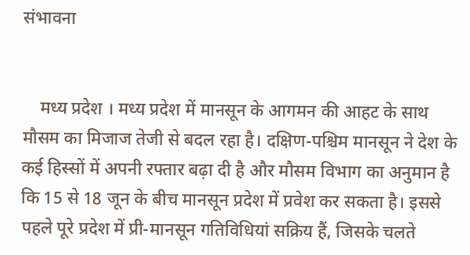संभावना


    मध्‍य प्रदेश । मध्य प्रदेश में मानसून के आगमन की आहट के साथ मौसम का मिजाज तेजी से बदल रहा है। दक्षिण-पश्चिम मानसून ने देश के कई हिस्सों में अपनी रफ्तार बढ़ा दी है और मौसम विभाग का अनुमान है कि 15 से 18 जून के बीच मानसून प्रदेश में प्रवेश कर सकता है। इससे पहले पूरे प्रदेश में प्री-मानसून गतिविधियां सक्रिय हैं, जिसके चलते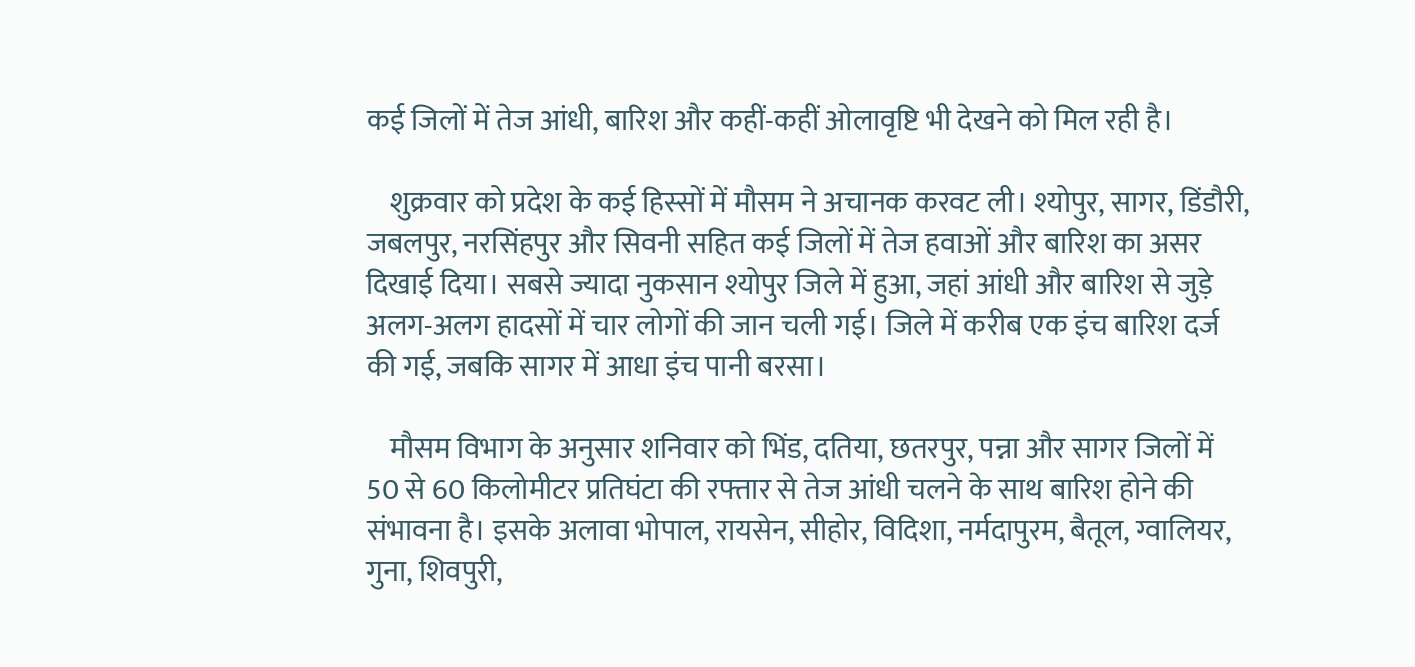कई जिलों में तेज आंधी, बारिश और कहीं-कहीं ओलावृष्टि भी देखने को मिल रही है।

    शुक्रवार को प्रदेश के कई हिस्सों में मौसम ने अचानक करवट ली। श्योपुर, सागर, डिंडौरी, जबलपुर, नरसिंहपुर और सिवनी सहित कई जिलों में तेज हवाओं और बारिश का असर दिखाई दिया। सबसे ज्यादा नुकसान श्योपुर जिले में हुआ, जहां आंधी और बारिश से जुड़े अलग-अलग हादसों में चार लोगों की जान चली गई। जिले में करीब एक इंच बारिश दर्ज की गई, जबकि सागर में आधा इंच पानी बरसा।

    मौसम विभाग के अनुसार शनिवार को भिंड, दतिया, छतरपुर, पन्ना और सागर जिलों में 50 से 60 किलोमीटर प्रतिघंटा की रफ्तार से तेज आंधी चलने के साथ बारिश होने की संभावना है। इसके अलावा भोपाल, रायसेन, सीहोर, विदिशा, नर्मदापुरम, बैतूल, ग्वालियर, गुना, शिवपुरी,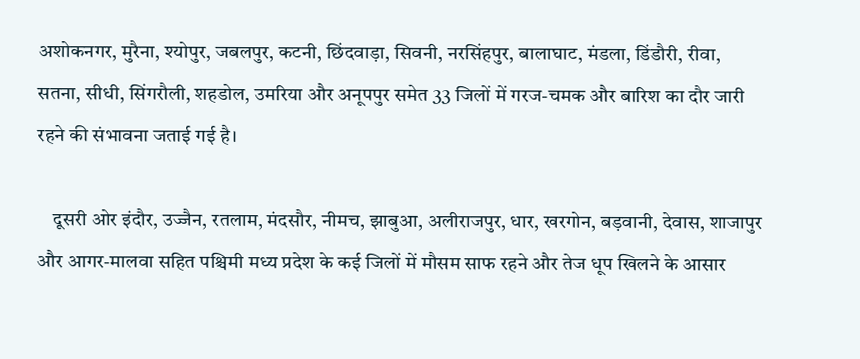अशोकनगर, मुरैना, श्योपुर, जबलपुर, कटनी, छिंदवाड़ा, सिवनी, नरसिंहपुर, बालाघाट, मंडला, डिंडौरी, रीवा, सतना, सीधी, सिंगरौली, शहडोल, उमरिया और अनूपपुर समेत 33 जिलों में गरज-चमक और बारिश का दौर जारी रहने की संभावना जताई गई है।

    दूसरी ओर इंदौर, उज्जैन, रतलाम, मंदसौर, नीमच, झाबुआ, अलीराजपुर, धार, खरगोन, बड़वानी, देवास, शाजापुर और आगर-मालवा सहित पश्चिमी मध्य प्रदेश के कई जिलों में मौसम साफ रहने और तेज धूप खिलने के आसार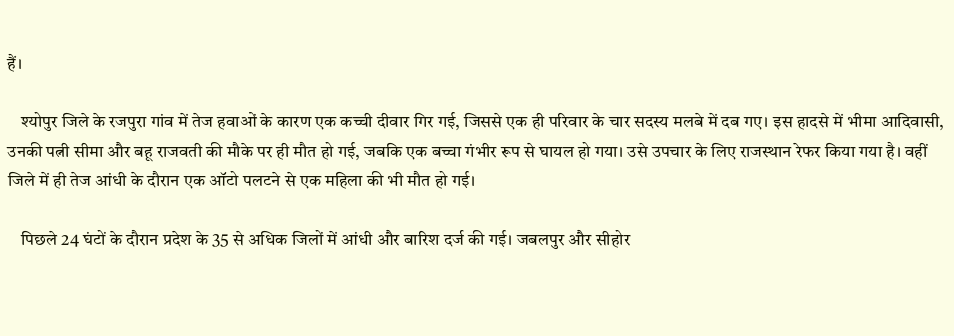हैं।

    श्योपुर जिले के रजपुरा गांव में तेज हवाओं के कारण एक कच्ची दीवार गिर गई, जिससे एक ही परिवार के चार सदस्य मलबे में दब गए। इस हादसे में भीमा आदिवासी, उनकी पत्नी सीमा और बहू राजवती की मौके पर ही मौत हो गई, जबकि एक बच्चा गंभीर रूप से घायल हो गया। उसे उपचार के लिए राजस्थान रेफर किया गया है। वहीं जिले में ही तेज आंधी के दौरान एक ऑटो पलटने से एक महिला की भी मौत हो गई।

    पिछले 24 घंटों के दौरान प्रदेश के 35 से अधिक जिलों में आंधी और बारिश दर्ज की गई। जबलपुर और सीहोर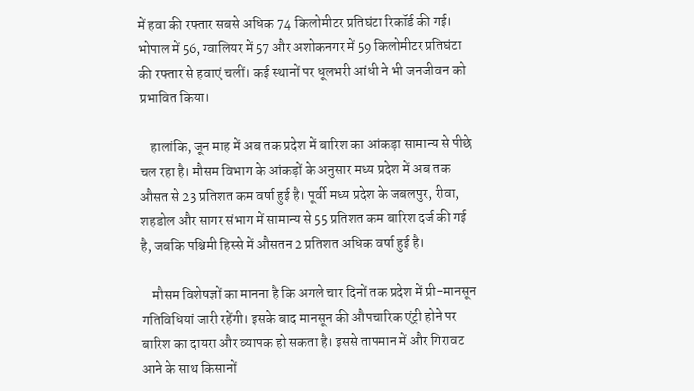में हवा की रफ्तार सबसे अधिक 74 किलोमीटर प्रतिघंटा रिकॉर्ड की गई। भोपाल में 56, ग्वालियर में 57 और अशोकनगर में 59 किलोमीटर प्रतिघंटा की रफ्तार से हवाएं चलीं। कई स्थानों पर धूलभरी आंधी ने भी जनजीवन को प्रभावित किया।

    हालांकि, जून माह में अब तक प्रदेश में बारिश का आंकड़ा सामान्य से पीछे चल रहा है। मौसम विभाग के आंकड़ों के अनुसार मध्य प्रदेश में अब तक औसत से 23 प्रतिशत कम वर्षा हुई है। पूर्वी मध्य प्रदेश के जबलपुर, रीवा, शहडोल और सागर संभाग में सामान्य से 55 प्रतिशत कम बारिश दर्ज की गई है, जबकि पश्चिमी हिस्से में औसतन 2 प्रतिशत अधिक वर्षा हुई है।

    मौसम विशेषज्ञों का मानना है कि अगले चार दिनों तक प्रदेश में प्री-मानसून गतिविधियां जारी रहेंगी। इसके बाद मानसून की औपचारिक एंट्री होने पर बारिश का दायरा और व्यापक हो सकता है। इससे तापमान में और गिरावट आने के साथ किसानों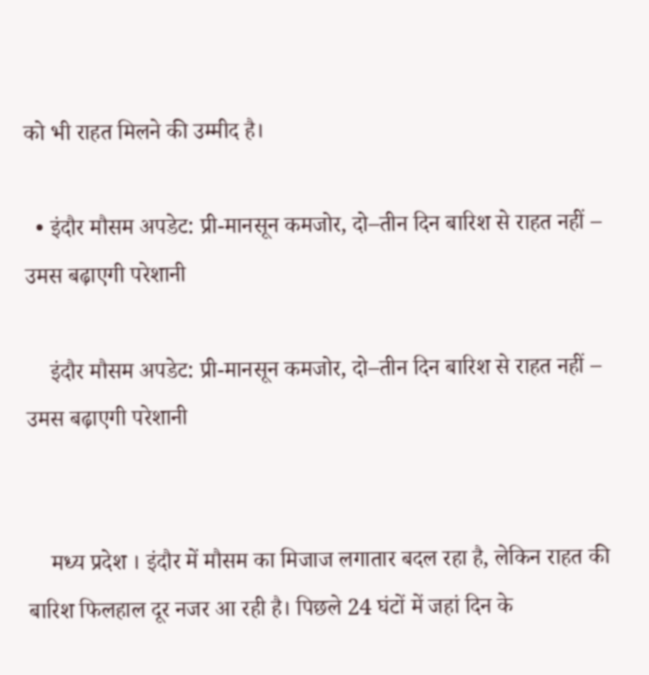को भी राहत मिलने की उम्मीद है।

  • इंदौर मौसम अपडेट: प्री-मानसून कमजोर, दो–तीन दिन बारिश से राहत नहीं – उमस बढ़ाएगी परेशानी

    इंदौर मौसम अपडेट: प्री-मानसून कमजोर, दो–तीन दिन बारिश से राहत नहीं – उमस बढ़ाएगी परेशानी


    मध्‍य प्रदेश । इंदौर में मौसम का मिजाज लगातार बदल रहा है, लेकिन राहत की बारिश फिलहाल दूर नजर आ रही है। पिछले 24 घंटों में जहां दिन के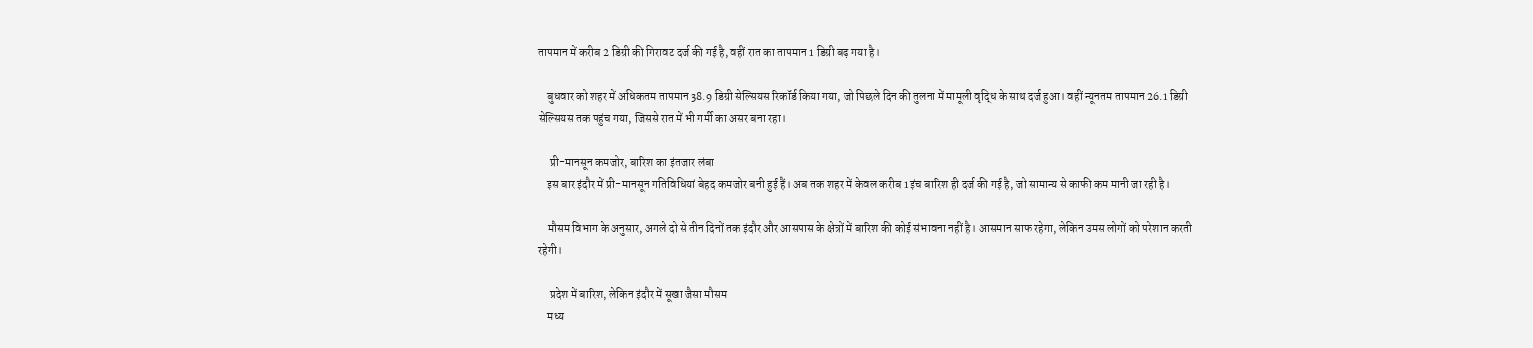तापमान में करीब 2 डिग्री की गिरावट दर्ज की गई है, वहीं रात का तापमान 1 डिग्री बढ़ गया है।

    बुधवार को शहर में अधिकतम तापमान 38.9 डिग्री सेल्सियस रिकॉर्ड किया गया, जो पिछले दिन की तुलना में मामूली वृद्धि के साथ दर्ज हुआ। वहीं न्यूनतम तापमान 26.1 डिग्री सेल्सियस तक पहुंच गया, जिससे रात में भी गर्मी का असर बना रहा।

     प्री-मानसून कमजोर, बारिश का इंतजार लंबा
    इस बार इंदौर में प्री-मानसून गतिविधियां बेहद कमजोर बनी हुई हैं। अब तक शहर में केवल करीब 1 इंच बारिश ही दर्ज की गई है, जो सामान्य से काफी कम मानी जा रही है।

    मौसम विभाग के अनुसार, अगले दो से तीन दिनों तक इंदौर और आसपास के क्षेत्रों में बारिश की कोई संभावना नहीं है। आसमान साफ रहेगा, लेकिन उमस लोगों को परेशान करती रहेगी।

     प्रदेश में बारिश, लेकिन इंदौर में सूखा जैसा मौसम
    मध्य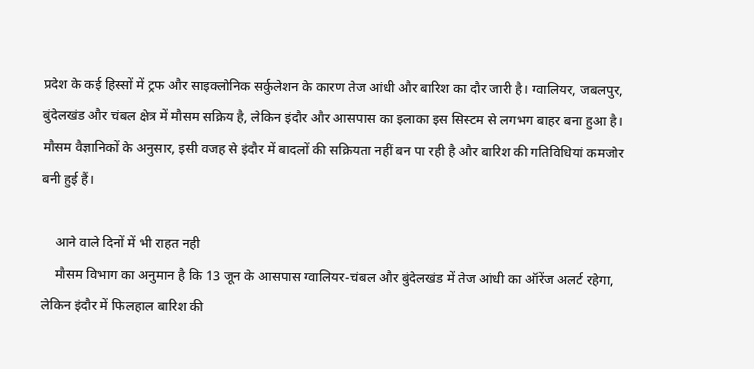प्रदेश के कई हिस्सों में ट्रफ और साइक्लोनिक सर्कुलेशन के कारण तेज आंधी और बारिश का दौर जारी है। ग्वालियर, जबलपुर, बुंदेलखंड और चंबल क्षेत्र में मौसम सक्रिय है, लेकिन इंदौर और आसपास का इलाका इस सिस्टम से लगभग बाहर बना हुआ है। मौसम वैज्ञानिकों के अनुसार, इसी वजह से इंदौर में बादलों की सक्रियता नहीं बन पा रही है और बारिश की गतिविधियां कमजोर बनी हुई हैं।

    आने वाले दिनों में भी राहत नही
    मौसम विभाग का अनुमान है कि 13 जून के आसपास ग्वालियर-चंबल और बुंदेलखंड में तेज आंधी का ऑरेंज अलर्ट रहेगा, लेकिन इंदौर में फिलहाल बारिश की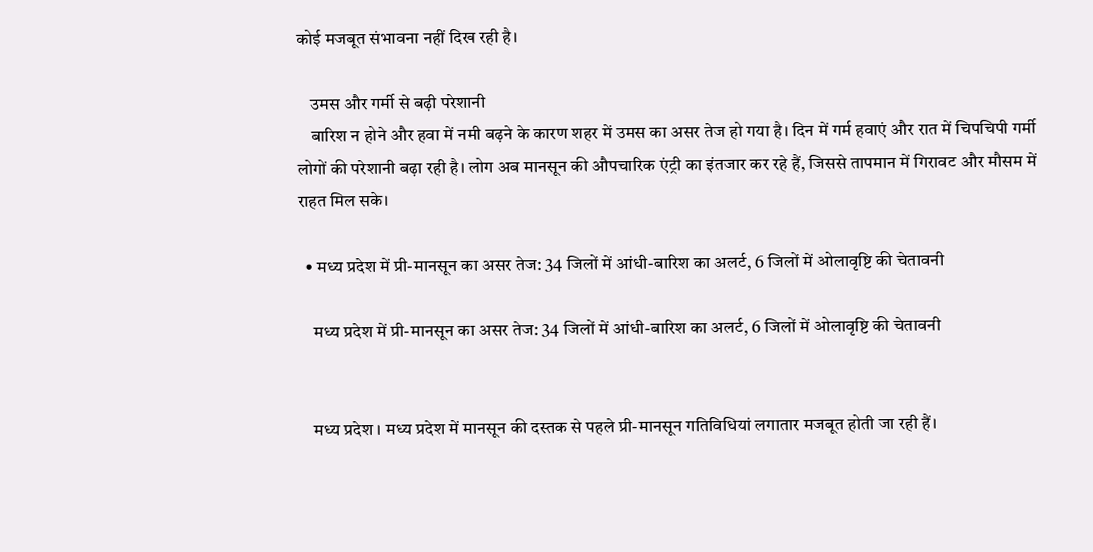कोई मजबूत संभावना नहीं दिख रही है।

    उमस और गर्मी से बढ़ी परेशानी
    बारिश न होने और हवा में नमी बढ़ने के कारण शहर में उमस का असर तेज हो गया है। दिन में गर्म हवाएं और रात में चिपचिपी गर्मी लोगों की परेशानी बढ़ा रही है। लोग अब मानसून की औपचारिक एंट्री का इंतजार कर रहे हैं, जिससे तापमान में गिरावट और मौसम में राहत मिल सके।

  • मध्य प्रदेश में प्री-मानसून का असर तेज: 34 जिलों में आंधी-बारिश का अलर्ट, 6 जिलों में ओलावृष्टि की चेतावनी

    मध्य प्रदेश में प्री-मानसून का असर तेज: 34 जिलों में आंधी-बारिश का अलर्ट, 6 जिलों में ओलावृष्टि की चेतावनी


    मध्‍य प्रदेश । मध्य प्रदेश में मानसून की दस्तक से पहले प्री-मानसून गतिविधियां लगातार मजबूत होती जा रही हैं।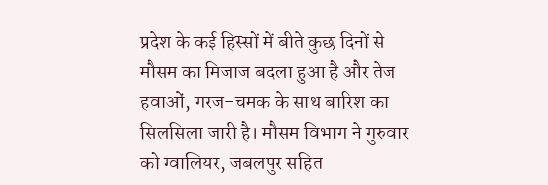प्रदेश के कई हिस्सों में बीते कुछ दिनों से मौसम का मिजाज बदला हुआ है और तेज हवाओं, गरज-चमक के साथ बारिश का सिलसिला जारी है। मौसम विभाग ने गुरुवार को ग्वालियर, जबलपुर सहित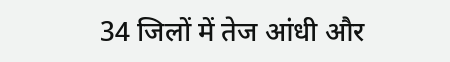34 जिलों में तेज आंधी और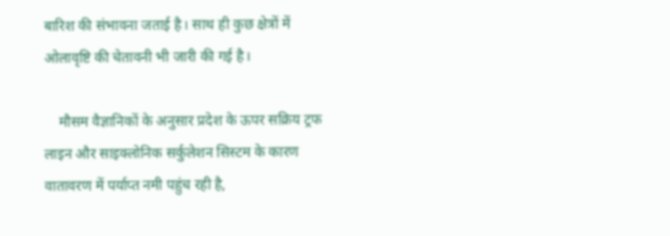बारिश की संभावना जताई है। साथ ही कुछ क्षेत्रों में ओलावृष्टि की चेतावनी भी जारी की गई है।

    मौसम वैज्ञानिकों के अनुसार प्रदेश के ऊपर सक्रिय ट्रफ लाइन और साइक्लोनिक सर्कुलेशन सिस्टम के कारण वातावरण में पर्याप्त नमी पहुंच रही है,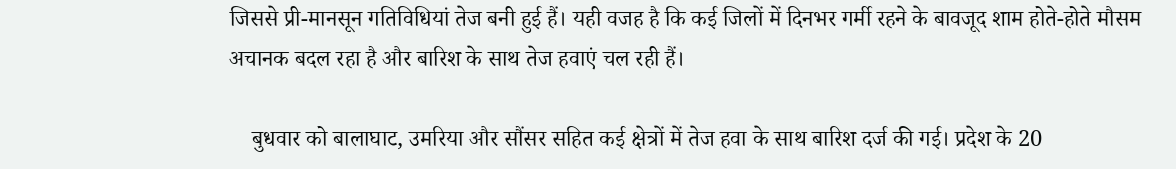जिससे प्री-मानसून गतिविधियां तेज बनी हुई हैं। यही वजह है कि कई जिलों में दिनभर गर्मी रहने के बावजूद शाम होते-होते मौसम अचानक बदल रहा है और बारिश के साथ तेज हवाएं चल रही हैं।

    बुधवार को बालाघाट, उमरिया और सौंसर सहित कई क्षेत्रों में तेज हवा के साथ बारिश दर्ज की गई। प्रदेश के 20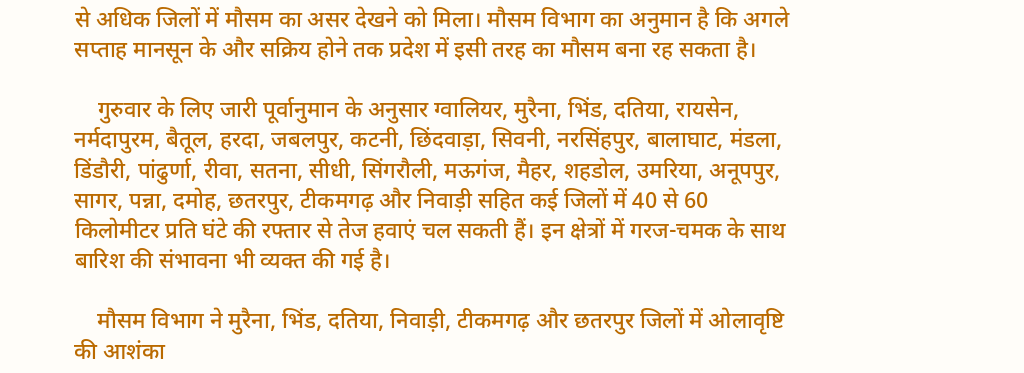से अधिक जिलों में मौसम का असर देखने को मिला। मौसम विभाग का अनुमान है कि अगले सप्ताह मानसून के और सक्रिय होने तक प्रदेश में इसी तरह का मौसम बना रह सकता है।

    गुरुवार के लिए जारी पूर्वानुमान के अनुसार ग्वालियर, मुरैना, भिंड, दतिया, रायसेन, नर्मदापुरम, बैतूल, हरदा, जबलपुर, कटनी, छिंदवाड़ा, सिवनी, नरसिंहपुर, बालाघाट, मंडला, डिंडौरी, पांढुर्णा, रीवा, सतना, सीधी, सिंगरौली, मऊगंज, मैहर, शहडोल, उमरिया, अनूपपुर, सागर, पन्ना, दमोह, छतरपुर, टीकमगढ़ और निवाड़ी सहित कई जिलों में 40 से 60 किलोमीटर प्रति घंटे की रफ्तार से तेज हवाएं चल सकती हैं। इन क्षेत्रों में गरज-चमक के साथ बारिश की संभावना भी व्यक्त की गई है।

    मौसम विभाग ने मुरैना, भिंड, दतिया, निवाड़ी, टीकमगढ़ और छतरपुर जिलों में ओलावृष्टि की आशंका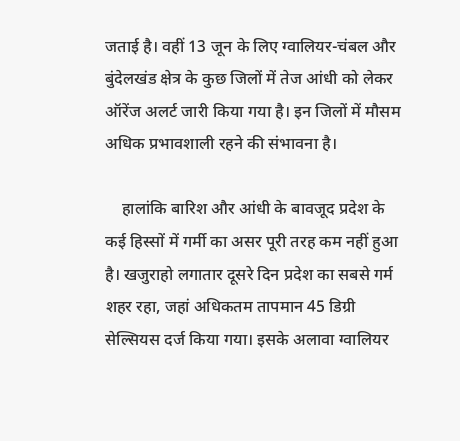जताई है। वहीं 13 जून के लिए ग्वालियर-चंबल और बुंदेलखंड क्षेत्र के कुछ जिलों में तेज आंधी को लेकर ऑरेंज अलर्ट जारी किया गया है। इन जिलों में मौसम अधिक प्रभावशाली रहने की संभावना है।

    हालांकि बारिश और आंधी के बावजूद प्रदेश के कई हिस्सों में गर्मी का असर पूरी तरह कम नहीं हुआ है। खजुराहो लगातार दूसरे दिन प्रदेश का सबसे गर्म शहर रहा, जहां अधिकतम तापमान 45 डिग्री सेल्सियस दर्ज किया गया। इसके अलावा ग्वालियर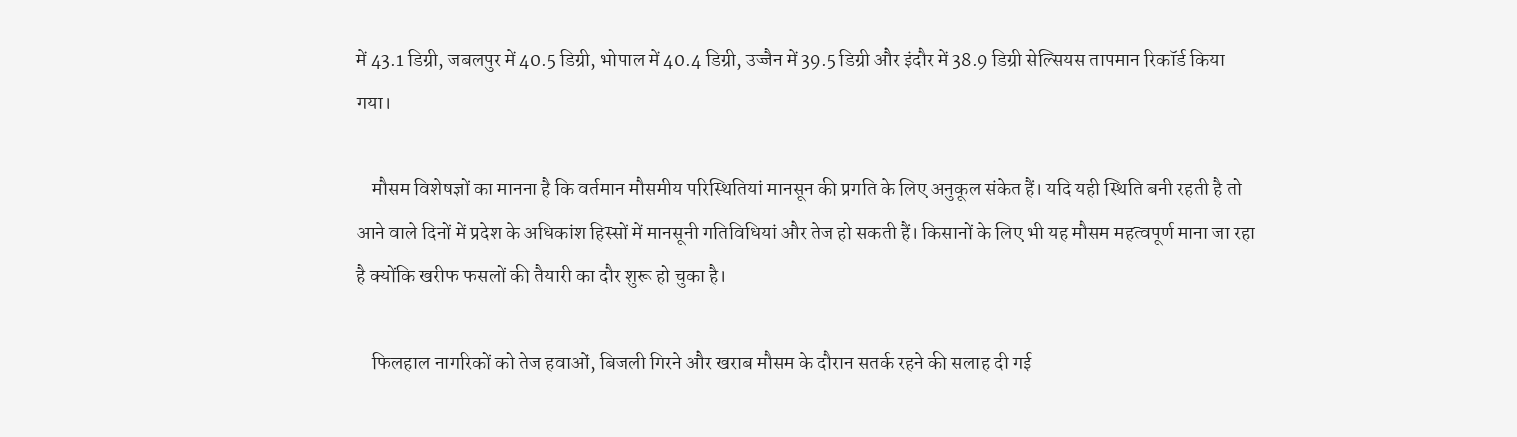में 43.1 डिग्री, जबलपुर में 40.5 डिग्री, भोपाल में 40.4 डिग्री, उज्जैन में 39.5 डिग्री और इंदौर में 38.9 डिग्री सेल्सियस तापमान रिकॉर्ड किया गया।

    मौसम विशेषज्ञों का मानना है कि वर्तमान मौसमीय परिस्थितियां मानसून की प्रगति के लिए अनुकूल संकेत हैं। यदि यही स्थिति बनी रहती है तो आने वाले दिनों में प्रदेश के अधिकांश हिस्सों में मानसूनी गतिविधियां और तेज हो सकती हैं। किसानों के लिए भी यह मौसम महत्वपूर्ण माना जा रहा है क्योंकि खरीफ फसलों की तैयारी का दौर शुरू हो चुका है।

    फिलहाल नागरिकों को तेज हवाओं, बिजली गिरने और खराब मौसम के दौरान सतर्क रहने की सलाह दी गई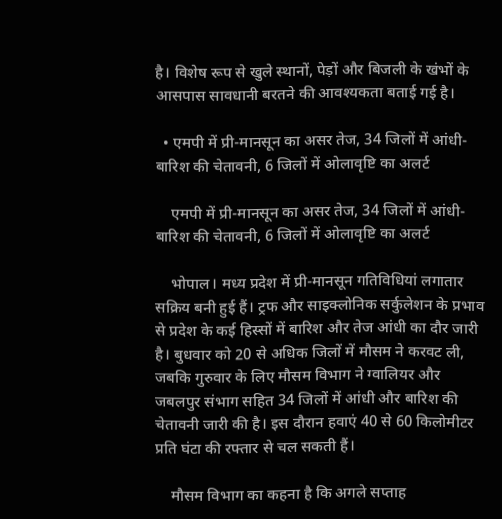है। विशेष रूप से खुले स्थानों, पेड़ों और बिजली के खंभों के आसपास सावधानी बरतने की आवश्यकता बताई गई है।

  • एमपी में प्री-मानसून का असर तेज, 34 जिलों में आंधी-बारिश की चेतावनी, 6 जिलों में ओलावृष्टि का अलर्ट

    एमपी में प्री-मानसून का असर तेज, 34 जिलों में आंधी-बारिश की चेतावनी, 6 जिलों में ओलावृष्टि का अलर्ट

    भोपाल। मध्य प्रदेश में प्री-मानसून गतिविधियां लगातार सक्रिय बनी हुई हैं। ट्रफ और साइक्लोनिक सर्कुलेशन के प्रभाव से प्रदेश के कई हिस्सों में बारिश और तेज आंधी का दौर जारी है। बुधवार को 20 से अधिक जिलों में मौसम ने करवट ली, जबकि गुरुवार के लिए मौसम विभाग ने ग्वालियर और जबलपुर संभाग सहित 34 जिलों में आंधी और बारिश की चेतावनी जारी की है। इस दौरान हवाएं 40 से 60 किलोमीटर प्रति घंटा की रफ्तार से चल सकती हैं।

    मौसम विभाग का कहना है कि अगले सप्ताह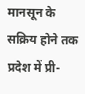मानसून के सक्रिय होने तक प्रदेश में प्री-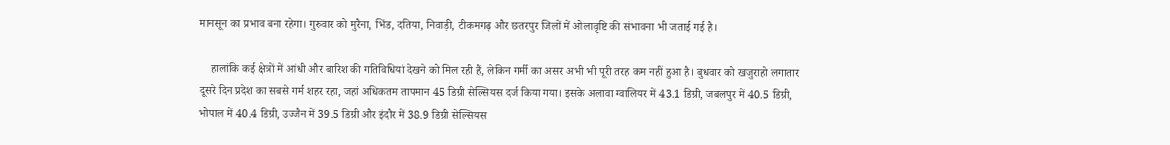मानसून का प्रभाव बना रहेगा। गुरुवार को मुरैना, भिंड, दतिया, निवाड़ी, टीकमगढ़ और छतरपुर जिलों में ओलावृष्टि की संभावना भी जताई गई है।

    हालांकि कई क्षेत्रों में आंधी और बारिश की गतिविधियां देखने को मिल रही हैं, लेकिन गर्मी का असर अभी भी पूरी तरह कम नहीं हुआ है। बुधवार को खजुराहो लगातार दूसरे दिन प्रदेश का सबसे गर्म शहर रहा, जहां अधिकतम तापमान 45 डिग्री सेल्सियस दर्ज किया गया। इसके अलावा ग्वालियर में 43.1 डिग्री, जबलपुर में 40.5 डिग्री, भोपाल में 40.4 डिग्री, उज्जैन में 39.5 डिग्री और इंदौर में 38.9 डिग्री सेल्सियस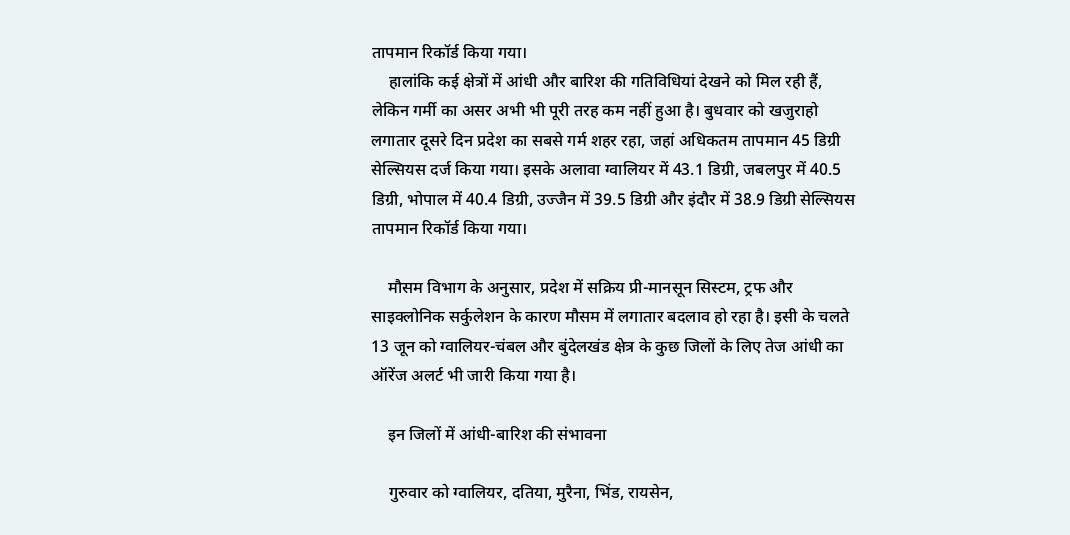तापमान रिकॉर्ड किया गया।
    हालांकि कई क्षेत्रों में आंधी और बारिश की गतिविधियां देखने को मिल रही हैं, लेकिन गर्मी का असर अभी भी पूरी तरह कम नहीं हुआ है। बुधवार को खजुराहो लगातार दूसरे दिन प्रदेश का सबसे गर्म शहर रहा, जहां अधिकतम तापमान 45 डिग्री सेल्सियस दर्ज किया गया। इसके अलावा ग्वालियर में 43.1 डिग्री, जबलपुर में 40.5 डिग्री, भोपाल में 40.4 डिग्री, उज्जैन में 39.5 डिग्री और इंदौर में 38.9 डिग्री सेल्सियस तापमान रिकॉर्ड किया गया।

    मौसम विभाग के अनुसार, प्रदेश में सक्रिय प्री-मानसून सिस्टम, ट्रफ और साइक्लोनिक सर्कुलेशन के कारण मौसम में लगातार बदलाव हो रहा है। इसी के चलते 13 जून को ग्वालियर-चंबल और बुंदेलखंड क्षेत्र के कुछ जिलों के लिए तेज आंधी का ऑरेंज अलर्ट भी जारी किया गया है।

    इन जिलों में आंधी-बारिश की संभावना

    गुरुवार को ग्वालियर, दतिया, मुरैना, भिंड, रायसेन,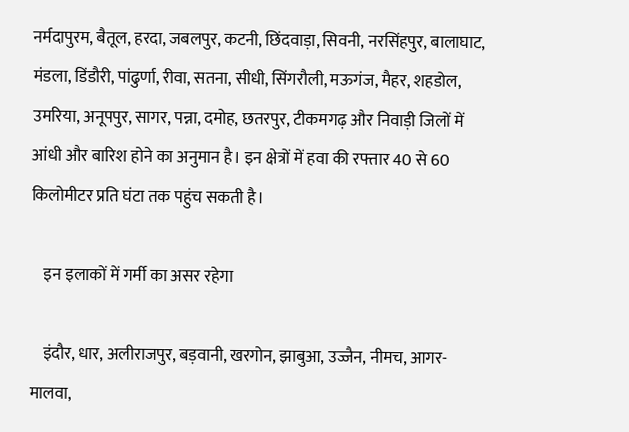नर्मदापुरम, बैतूल, हरदा, जबलपुर, कटनी, छिंदवाड़ा, सिवनी, नरसिंहपुर, बालाघाट, मंडला, डिंडौरी, पांढुर्णा, रीवा, सतना, सीधी, सिंगरौली, मऊगंज, मैहर, शहडोल, उमरिया, अनूपपुर, सागर, पन्ना, दमोह, छतरपुर, टीकमगढ़ और निवाड़ी जिलों में आंधी और बारिश होने का अनुमान है। इन क्षेत्रों में हवा की रफ्तार 40 से 60 किलोमीटर प्रति घंटा तक पहुंच सकती है।

    इन इलाकों में गर्मी का असर रहेगा

    इंदौर, धार, अलीराजपुर, बड़वानी, खरगोन, झाबुआ, उज्जैन, नीमच, आगर-मालवा,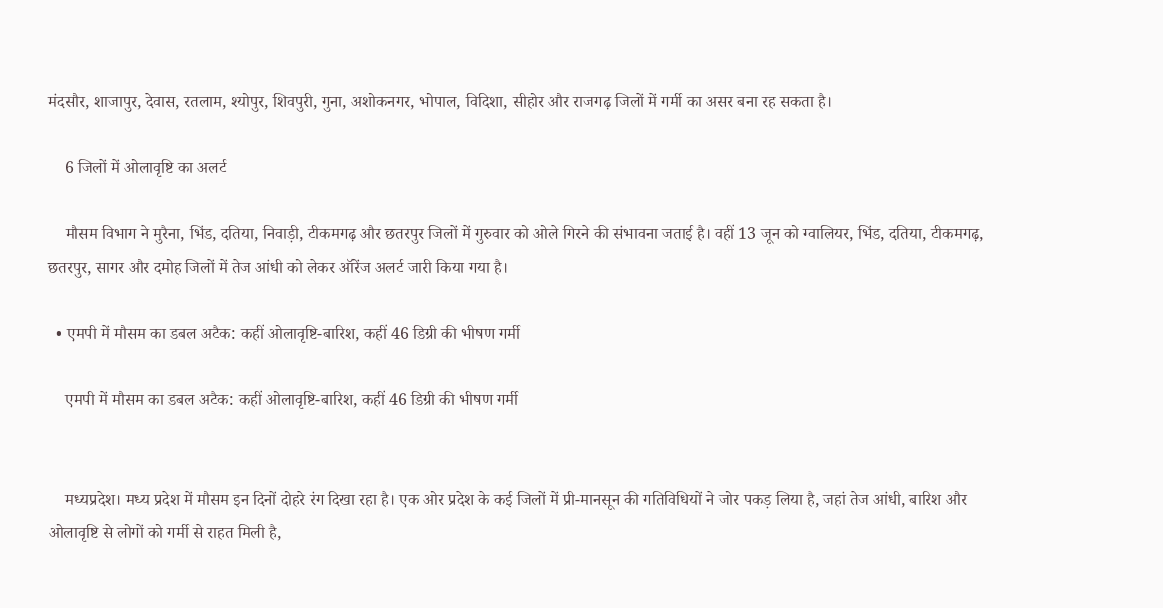मंदसौर, शाजापुर, देवास, रतलाम, श्योपुर, शिवपुरी, गुना, अशोकनगर, भोपाल, विदिशा, सीहोर और राजगढ़ जिलों में गर्मी का असर बना रह सकता है।

    6 जिलों में ओलावृष्टि का अलर्ट

    मौसम विभाग ने मुरैना, भिंड, दतिया, निवाड़ी, टीकमगढ़ और छतरपुर जिलों में गुरुवार को ओले गिरने की संभावना जताई है। वहीं 13 जून को ग्वालियर, भिंड, दतिया, टीकमगढ़, छतरपुर, सागर और दमोह जिलों में तेज आंधी को लेकर ऑरेंज अलर्ट जारी किया गया है।

  • एमपी में मौसम का डबल अटैक: कहीं ओलावृष्टि-बारिश, कहीं 46 डिग्री की भीषण गर्मी

    एमपी में मौसम का डबल अटैक: कहीं ओलावृष्टि-बारिश, कहीं 46 डिग्री की भीषण गर्मी


    मध्यप्रदेश। मध्य प्रदेश में मौसम इन दिनों दोहरे रंग दिखा रहा है। एक ओर प्रदेश के कई जिलों में प्री-मानसून की गतिविधियों ने जोर पकड़ लिया है, जहां तेज आंधी, बारिश और ओलावृष्टि से लोगों को गर्मी से राहत मिली है,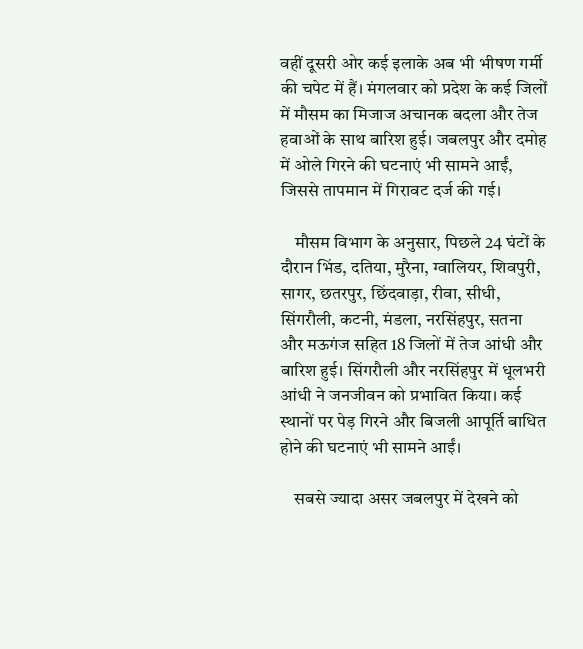वहीं दूसरी ओर कई इलाके अब भी भीषण गर्मी की चपेट में हैं। मंगलवार को प्रदेश के कई जिलों में मौसम का मिजाज अचानक बदला और तेज हवाओं के साथ बारिश हुई। जबलपुर और दमोह में ओले गिरने की घटनाएं भी सामने आईं, जिससे तापमान में गिरावट दर्ज की गई।

    मौसम विभाग के अनुसार, पिछले 24 घंटों के दौरान भिंड, दतिया, मुरैना, ग्वालियर, शिवपुरी, सागर, छतरपुर, छिंदवाड़ा, रीवा, सीधी, सिंगरौली, कटनी, मंडला, नरसिंहपुर, सतना और मऊगंज सहित 18 जिलों में तेज आंधी और बारिश हुई। सिंगरौली और नरसिंहपुर में धूलभरी आंधी ने जनजीवन को प्रभावित किया। कई स्थानों पर पेड़ गिरने और बिजली आपूर्ति बाधित होने की घटनाएं भी सामने आईं।

    सबसे ज्यादा असर जबलपुर में देखने को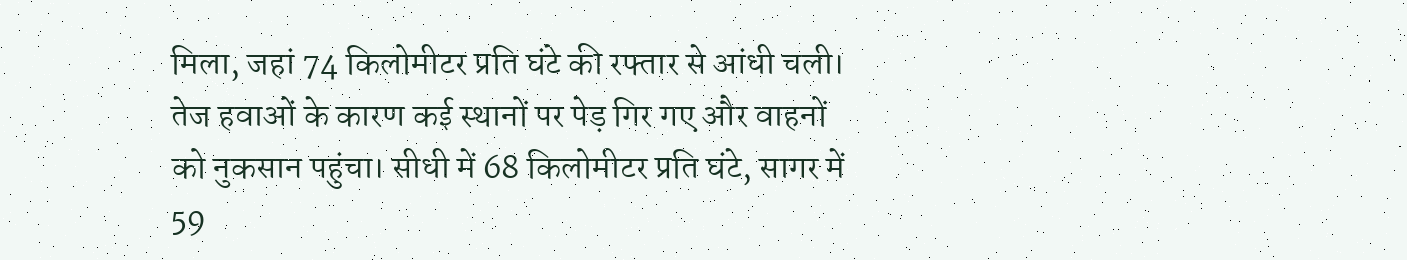मिला, जहां 74 किलोमीटर प्रति घंटे की रफ्तार से आंधी चली। तेज हवाओं के कारण कई स्थानों पर पेड़ गिर गए और वाहनों को नुकसान पहुंचा। सीधी में 68 किलोमीटर प्रति घंटे, सागर में 59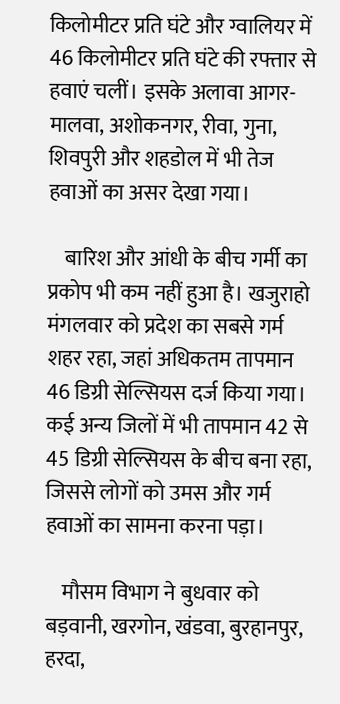किलोमीटर प्रति घंटे और ग्वालियर में 46 किलोमीटर प्रति घंटे की रफ्तार से हवाएं चलीं। इसके अलावा आगर-मालवा, अशोकनगर, रीवा, गुना, शिवपुरी और शहडोल में भी तेज हवाओं का असर देखा गया।

    बारिश और आंधी के बीच गर्मी का प्रकोप भी कम नहीं हुआ है। खजुराहो मंगलवार को प्रदेश का सबसे गर्म शहर रहा, जहां अधिकतम तापमान 46 डिग्री सेल्सियस दर्ज किया गया। कई अन्य जिलों में भी तापमान 42 से 45 डिग्री सेल्सियस के बीच बना रहा, जिससे लोगों को उमस और गर्म हवाओं का सामना करना पड़ा।

    मौसम विभाग ने बुधवार को बड़वानी, खरगोन, खंडवा, बुरहानपुर, हरदा,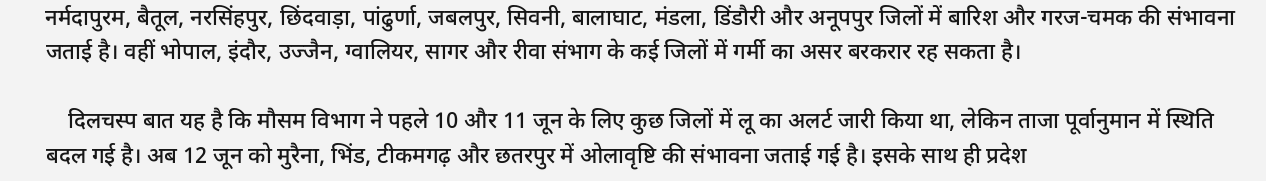नर्मदापुरम, बैतूल, नरसिंहपुर, छिंदवाड़ा, पांढुर्णा, जबलपुर, सिवनी, बालाघाट, मंडला, डिंडौरी और अनूपपुर जिलों में बारिश और गरज-चमक की संभावना जताई है। वहीं भोपाल, इंदौर, उज्जैन, ग्वालियर, सागर और रीवा संभाग के कई जिलों में गर्मी का असर बरकरार रह सकता है।

    दिलचस्प बात यह है कि मौसम विभाग ने पहले 10 और 11 जून के लिए कुछ जिलों में लू का अलर्ट जारी किया था, लेकिन ताजा पूर्वानुमान में स्थिति बदल गई है। अब 12 जून को मुरैना, भिंड, टीकमगढ़ और छतरपुर में ओलावृष्टि की संभावना जताई गई है। इसके साथ ही प्रदेश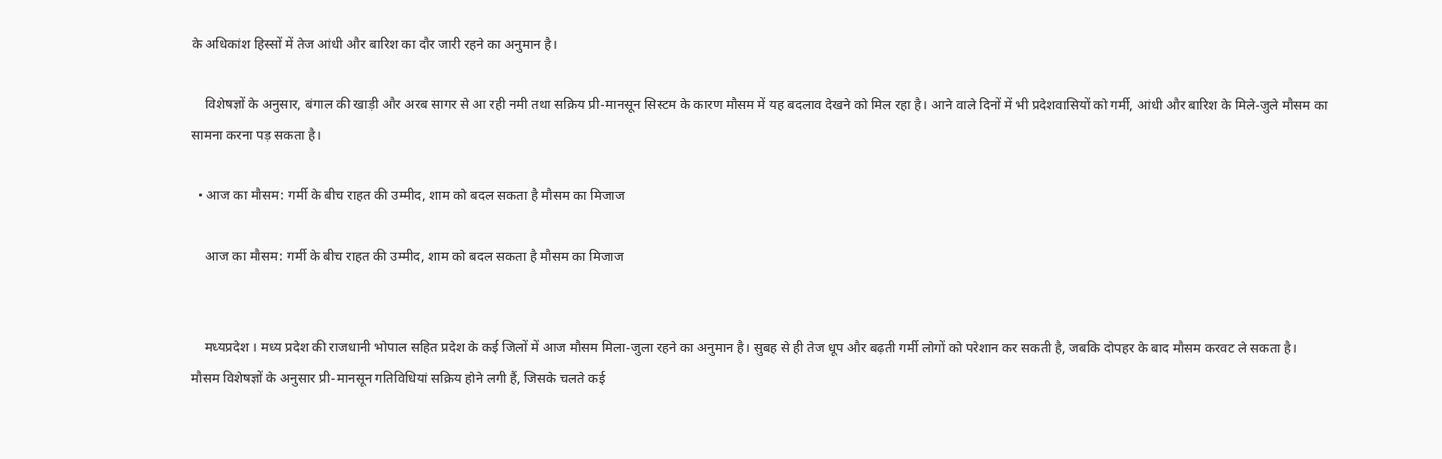के अधिकांश हिस्सों में तेज आंधी और बारिश का दौर जारी रहने का अनुमान है।

    विशेषज्ञों के अनुसार, बंगाल की खाड़ी और अरब सागर से आ रही नमी तथा सक्रिय प्री-मानसून सिस्टम के कारण मौसम में यह बदलाव देखने को मिल रहा है। आने वाले दिनों में भी प्रदेशवासियों को गर्मी, आंधी और बारिश के मिले-जुले मौसम का सामना करना पड़ सकता है।

  • आज का मौसम: गर्मी के बीच राहत की उम्मीद, शाम को बदल सकता है मौसम का मिजाज

    आज का मौसम: गर्मी के बीच राहत की उम्मीद, शाम को बदल सकता है मौसम का मिजाज


    मध्यप्रदेश । मध्य प्रदेश की राजधानी भोपाल सहित प्रदेश के कई जिलों में आज मौसम मिला-जुला रहने का अनुमान है। सुबह से ही तेज धूप और बढ़ती गर्मी लोगों को परेशान कर सकती है, जबकि दोपहर के बाद मौसम करवट ले सकता है। मौसम विशेषज्ञों के अनुसार प्री-मानसून गतिविधियां सक्रिय होने लगी हैं, जिसके चलते कई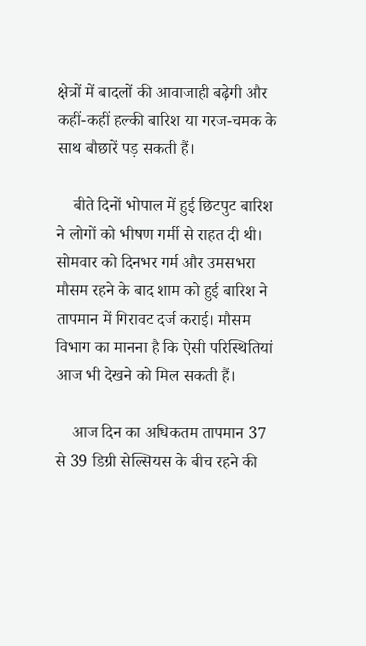क्षेत्रों में बादलों की आवाजाही बढ़ेगी और कहीं-कहीं हल्की बारिश या गरज-चमक के साथ बौछारें पड़ सकती हैं।

    बीते दिनों भोपाल में हुई छिटपुट बारिश ने लोगों को भीषण गर्मी से राहत दी थी। सोमवार को दिनभर गर्म और उमसभरा मौसम रहने के बाद शाम को हुई बारिश ने तापमान में गिरावट दर्ज कराई। मौसम विभाग का मानना है कि ऐसी परिस्थितियां आज भी देखने को मिल सकती हैं।

    आज दिन का अधिकतम तापमान 37 से 39 डिग्री सेल्सियस के बीच रहने की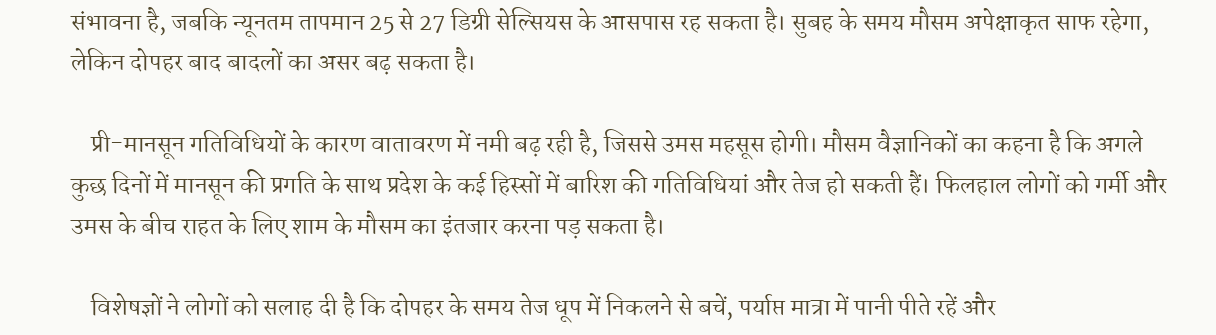संभावना है, जबकि न्यूनतम तापमान 25 से 27 डिग्री सेल्सियस के आसपास रह सकता है। सुबह के समय मौसम अपेक्षाकृत साफ रहेगा, लेकिन दोपहर बाद बादलों का असर बढ़ सकता है।

    प्री-मानसून गतिविधियों के कारण वातावरण में नमी बढ़ रही है, जिससे उमस महसूस होगी। मौसम वैज्ञानिकों का कहना है कि अगले कुछ दिनों में मानसून की प्रगति के साथ प्रदेश के कई हिस्सों में बारिश की गतिविधियां और तेज हो सकती हैं। फिलहाल लोगों को गर्मी और उमस के बीच राहत के लिए शाम के मौसम का इंतजार करना पड़ सकता है।

    विशेषज्ञों ने लोगों को सलाह दी है कि दोपहर के समय तेज धूप में निकलने से बचें, पर्याप्त मात्रा में पानी पीते रहें और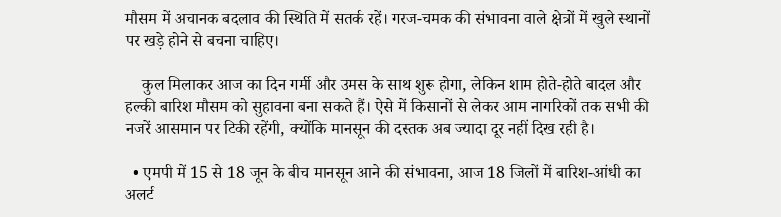मौसम में अचानक बदलाव की स्थिति में सतर्क रहें। गरज-चमक की संभावना वाले क्षेत्रों में खुले स्थानों पर खड़े होने से बचना चाहिए।

    कुल मिलाकर आज का दिन गर्मी और उमस के साथ शुरू होगा, लेकिन शाम होते-होते बादल और हल्की बारिश मौसम को सुहावना बना सकते हैं। ऐसे में किसानों से लेकर आम नागरिकों तक सभी की नजरें आसमान पर टिकी रहेंगी, क्योंकि मानसून की दस्तक अब ज्यादा दूर नहीं दिख रही है।

  • एमपी में 15 से 18 जून के बीच मानसून आने की संभावना, आज 18 जिलों में बारिश-आंधी का अलर्ट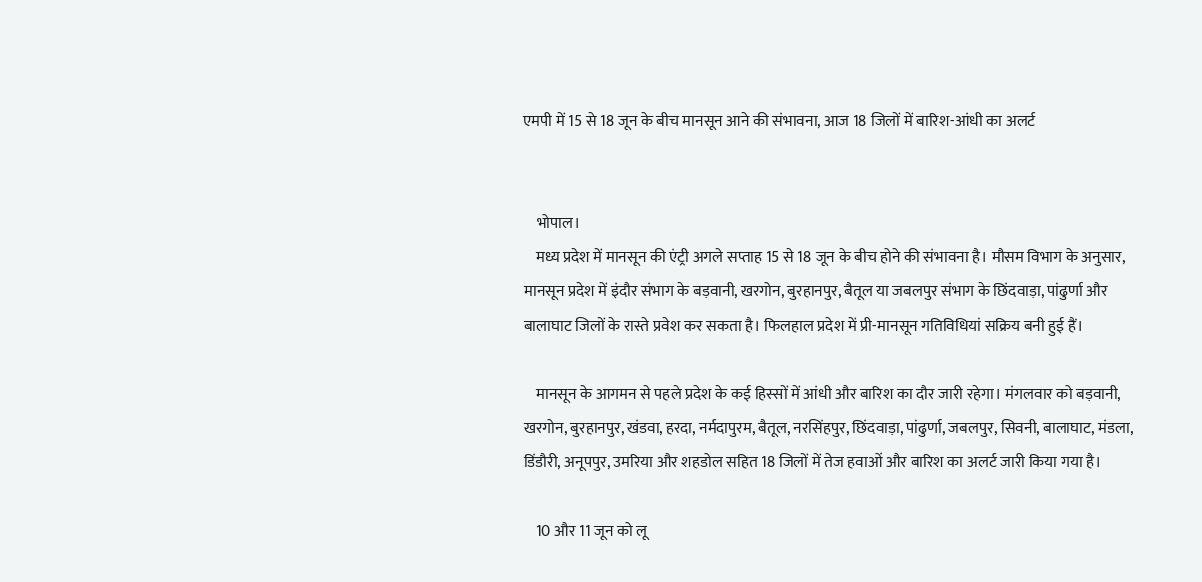एमपी में 15 से 18 जून के बीच मानसून आने की संभावना, आज 18 जिलों में बारिश-आंधी का अलर्ट


    भोपाल।
    मध्य प्रदेश में मानसून की एंट्री अगले सप्ताह 15 से 18 जून के बीच होने की संभावना है। मौसम विभाग के अनुसार, मानसून प्रदेश में इंदौर संभाग के बड़वानी, खरगोन, बुरहानपुर, बैतूल या जबलपुर संभाग के छिंदवाड़ा, पांढुर्णा और बालाघाट जिलों के रास्ते प्रवेश कर सकता है। फिलहाल प्रदेश में प्री-मानसून गतिविधियां सक्रिय बनी हुई हैं।

    मानसून के आगमन से पहले प्रदेश के कई हिस्सों में आंधी और बारिश का दौर जारी रहेगा। मंगलवार को बड़वानी, खरगोन, बुरहानपुर, खंडवा, हरदा, नर्मदापुरम, बैतूल, नरसिंहपुर, छिंदवाड़ा, पांढुर्णा, जबलपुर, सिवनी, बालाघाट, मंडला, डिंडौरी, अनूपपुर, उमरिया और शहडोल सहित 18 जिलों में तेज हवाओं और बारिश का अलर्ट जारी किया गया है।

    10 और 11 जून को लू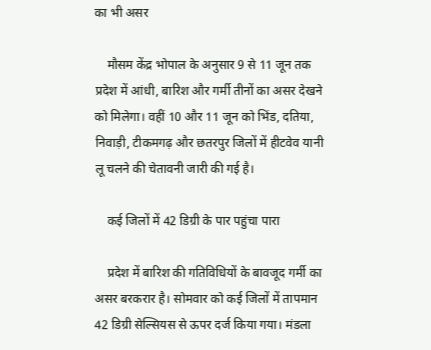का भी असर

    मौसम केंद्र भोपाल के अनुसार 9 से 11 जून तक प्रदेश में आंधी, बारिश और गर्मी तीनों का असर देखने को मिलेगा। वहीं 10 और 11 जून को भिंड, दतिया, निवाड़ी, टीकमगढ़ और छतरपुर जिलों में हीटवेव यानी लू चलने की चेतावनी जारी की गई है।

    कई जिलों में 42 डिग्री के पार पहुंचा पारा

    प्रदेश में बारिश की गतिविधियों के बावजूद गर्मी का असर बरकरार है। सोमवार को कई जिलों में तापमान 42 डिग्री सेल्सियस से ऊपर दर्ज किया गया। मंडला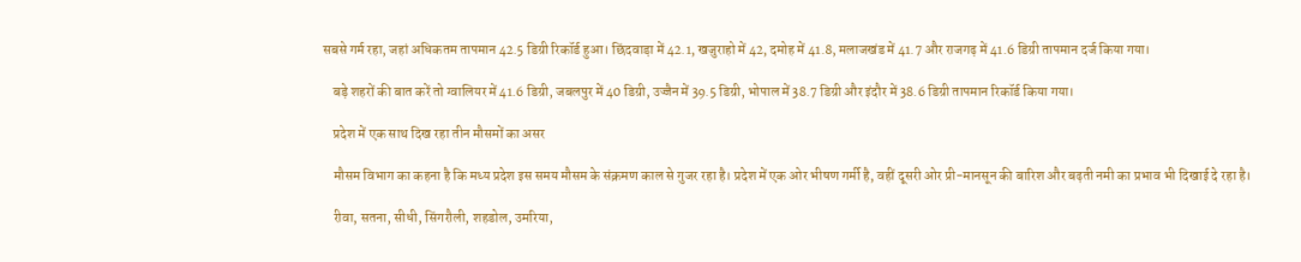सबसे गर्म रहा, जहां अधिकतम तापमान 42.5 डिग्री रिकॉर्ड हुआ। छिंदवाड़ा में 42.1, खजुराहो में 42, दमोह में 41.8, मलाजखंड में 41.7 और राजगढ़ में 41.6 डिग्री तापमान दर्ज किया गया।

    बड़े शहरों की बात करें तो ग्वालियर में 41.6 डिग्री, जबलपुर में 40 डिग्री, उज्जैन में 39.5 डिग्री, भोपाल में 38.7 डिग्री और इंदौर में 38.6 डिग्री तापमान रिकॉर्ड किया गया।

    प्रदेश में एक साथ दिख रहा तीन मौसमों का असर

    मौसम विभाग का कहना है कि मध्य प्रदेश इस समय मौसम के संक्रमण काल से गुजर रहा है। प्रदेश में एक ओर भीषण गर्मी है, वहीं दूसरी ओर प्री-मानसून की बारिश और बढ़ती नमी का प्रभाव भी दिखाई दे रहा है।

    रीवा, सतना, सीधी, सिंगरौली, शहडोल, उमरिया,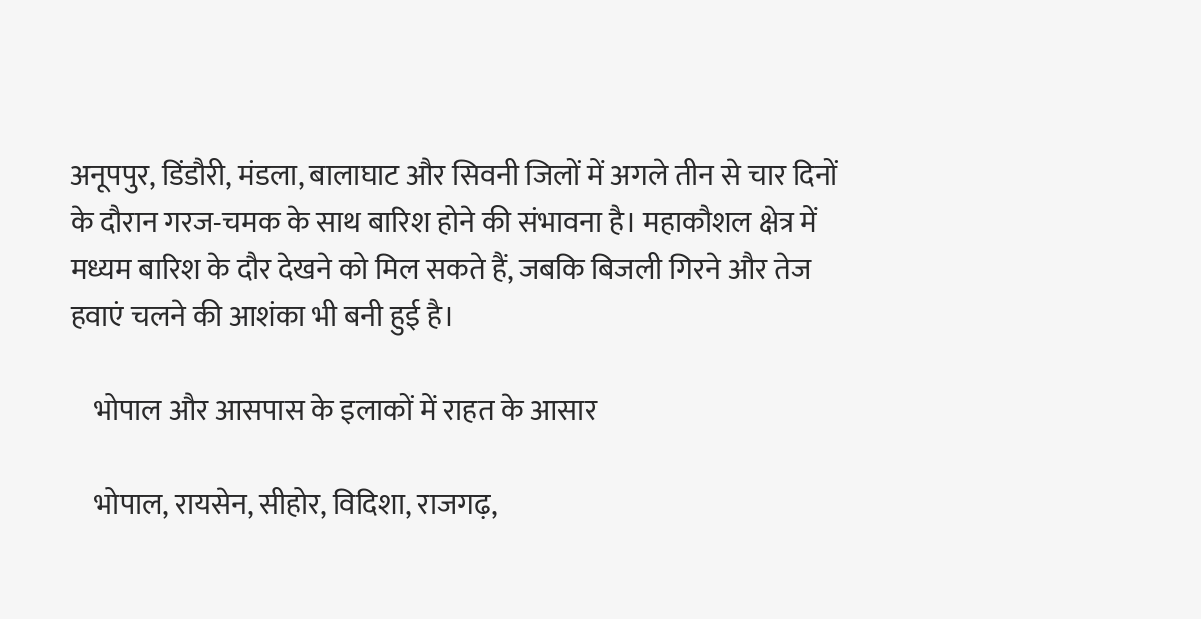अनूपपुर, डिंडौरी, मंडला, बालाघाट और सिवनी जिलों में अगले तीन से चार दिनों के दौरान गरज-चमक के साथ बारिश होने की संभावना है। महाकौशल क्षेत्र में मध्यम बारिश के दौर देखने को मिल सकते हैं, जबकि बिजली गिरने और तेज हवाएं चलने की आशंका भी बनी हुई है।

    भोपाल और आसपास के इलाकों में राहत के आसार

    भोपाल, रायसेन, सीहोर, विदिशा, राजगढ़,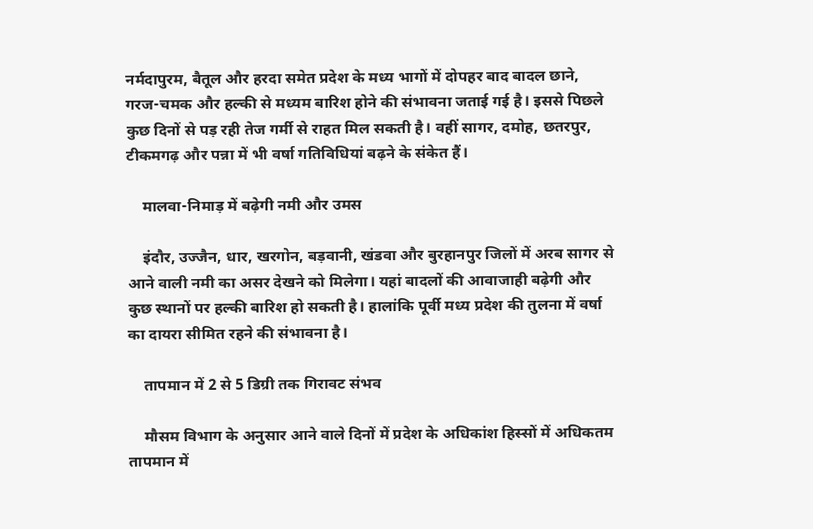नर्मदापुरम, बैतूल और हरदा समेत प्रदेश के मध्य भागों में दोपहर बाद बादल छाने, गरज-चमक और हल्की से मध्यम बारिश होने की संभावना जताई गई है। इससे पिछले कुछ दिनों से पड़ रही तेज गर्मी से राहत मिल सकती है। वहीं सागर, दमोह, छतरपुर, टीकमगढ़ और पन्ना में भी वर्षा गतिविधियां बढ़ने के संकेत हैं।

    मालवा-निमाड़ में बढ़ेगी नमी और उमस

    इंदौर, उज्जैन, धार, खरगोन, बड़वानी, खंडवा और बुरहानपुर जिलों में अरब सागर से आने वाली नमी का असर देखने को मिलेगा। यहां बादलों की आवाजाही बढ़ेगी और कुछ स्थानों पर हल्की बारिश हो सकती है। हालांकि पूर्वी मध्य प्रदेश की तुलना में वर्षा का दायरा सीमित रहने की संभावना है।

    तापमान में 2 से 5 डिग्री तक गिरावट संभव

    मौसम विभाग के अनुसार आने वाले दिनों में प्रदेश के अधिकांश हिस्सों में अधिकतम तापमान में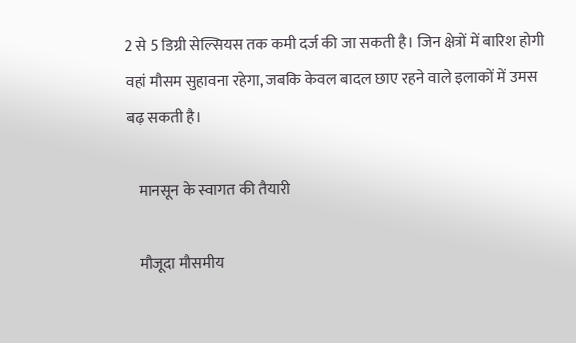2 से 5 डिग्री सेल्सियस तक कमी दर्ज की जा सकती है। जिन क्षेत्रों में बारिश होगी वहां मौसम सुहावना रहेगा, जबकि केवल बादल छाए रहने वाले इलाकों में उमस बढ़ सकती है।

    मानसून के स्वागत की तैयारी

    मौजूदा मौसमीय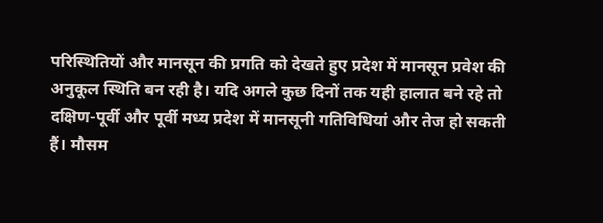परिस्थितियों और मानसून की प्रगति को देखते हुए प्रदेश में मानसून प्रवेश की अनुकूल स्थिति बन रही है। यदि अगले कुछ दिनों तक यही हालात बने रहे तो दक्षिण-पूर्वी और पूर्वी मध्य प्रदेश में मानसूनी गतिविधियां और तेज हो सकती हैं। मौसम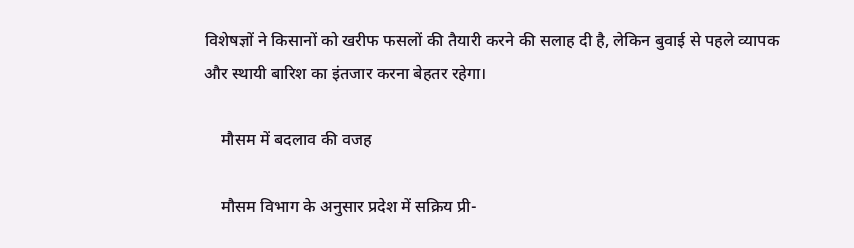विशेषज्ञों ने किसानों को खरीफ फसलों की तैयारी करने की सलाह दी है, लेकिन बुवाई से पहले व्यापक और स्थायी बारिश का इंतजार करना बेहतर रहेगा।

    मौसम में बदलाव की वजह

    मौसम विभाग के अनुसार प्रदेश में सक्रिय प्री-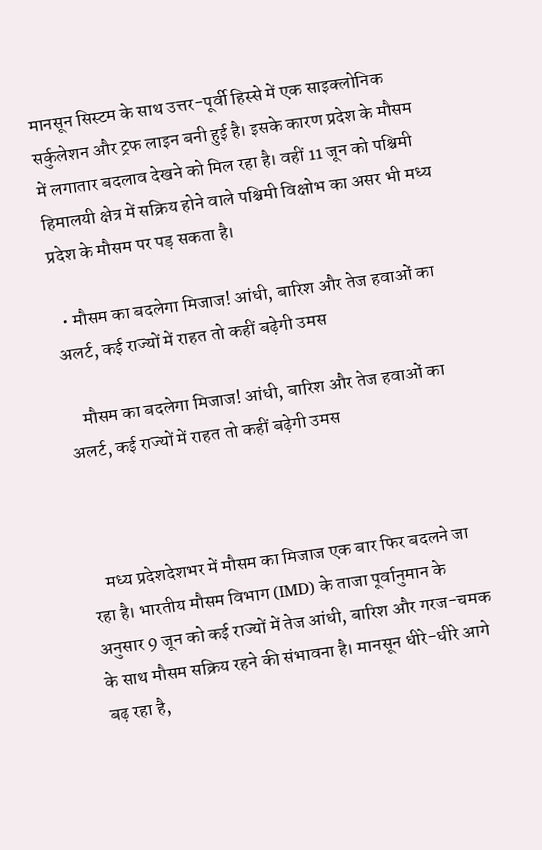मानसून सिस्टम के साथ उत्तर-पूर्वी हिस्से में एक साइक्लोनिक सर्कुलेशन और ट्रफ लाइन बनी हुई है। इसके कारण प्रदेश के मौसम में लगातार बदलाव देखने को मिल रहा है। वहीं 11 जून को पश्चिमी हिमालयी क्षेत्र में सक्रिय होने वाले पश्चिमी विक्षोभ का असर भी मध्य प्रदेश के मौसम पर पड़ सकता है।

  • मौसम का बदलेगा मिजाज! आंधी, बारिश और तेज हवाओं का अलर्ट, कई राज्यों में राहत तो कहीं बढ़ेगी उमस

    मौसम का बदलेगा मिजाज! आंधी, बारिश और तेज हवाओं का अलर्ट, कई राज्यों में राहत तो कहीं बढ़ेगी उमस



    मध्य प्रदेशदेशभर में मौसम का मिजाज एक बार फिर बदलने जा रहा है। भारतीय मौसम विभाग (IMD) के ताजा पूर्वानुमान के अनुसार 9 जून को कई राज्यों में तेज आंधी, बारिश और गरज-चमक के साथ मौसम सक्रिय रहने की संभावना है। मानसून धीरे-धीरे आगे बढ़ रहा है,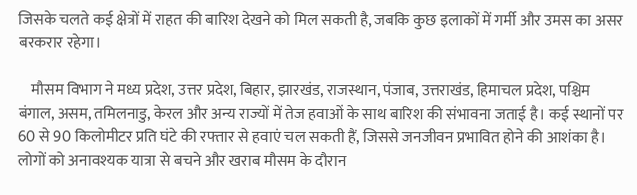जिसके चलते कई क्षेत्रों में राहत की बारिश देखने को मिल सकती है, जबकि कुछ इलाकों में गर्मी और उमस का असर बरकरार रहेगा।

    मौसम विभाग ने मध्य प्रदेश, उत्तर प्रदेश, बिहार, झारखंड, राजस्थान, पंजाब, उत्तराखंड, हिमाचल प्रदेश, पश्चिम बंगाल, असम, तमिलनाडु, केरल और अन्य राज्यों में तेज हवाओं के साथ बारिश की संभावना जताई है। कई स्थानों पर 60 से 90 किलोमीटर प्रति घंटे की रफ्तार से हवाएं चल सकती हैं, जिससे जनजीवन प्रभावित होने की आशंका है। लोगों को अनावश्यक यात्रा से बचने और खराब मौसम के दौरान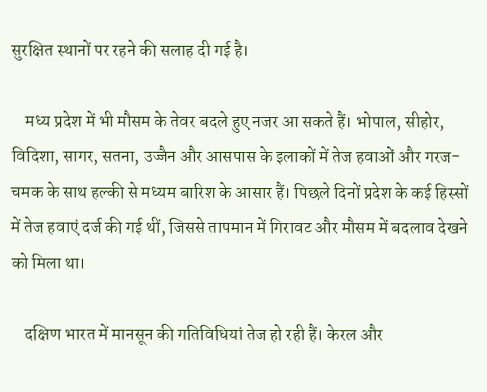सुरक्षित स्थानों पर रहने की सलाह दी गई है।

    मध्य प्रदेश में भी मौसम के तेवर बदले हुए नजर आ सकते हैं। भोपाल, सीहोर, विदिशा, सागर, सतना, उज्जैन और आसपास के इलाकों में तेज हवाओं और गरज-चमक के साथ हल्की से मध्यम बारिश के आसार हैं। पिछले दिनों प्रदेश के कई हिस्सों में तेज हवाएं दर्ज की गई थीं, जिससे तापमान में गिरावट और मौसम में बदलाव देखने को मिला था।

    दक्षिण भारत में मानसून की गतिविधियां तेज हो रही हैं। केरल और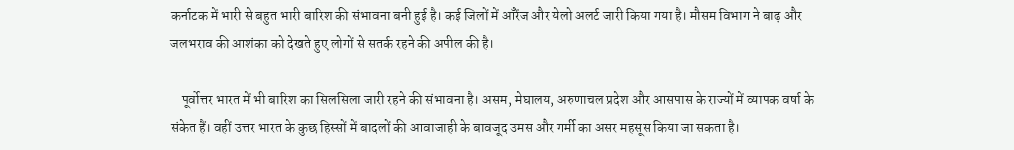कर्नाटक में भारी से बहुत भारी बारिश की संभावना बनी हुई है। कई जिलों में ऑरेंज और येलो अलर्ट जारी किया गया है। मौसम विभाग ने बाढ़ और जलभराव की आशंका को देखते हुए लोगों से सतर्क रहने की अपील की है।

    पूर्वोत्तर भारत में भी बारिश का सिलसिला जारी रहने की संभावना है। असम, मेघालय, अरुणाचल प्रदेश और आसपास के राज्यों में व्यापक वर्षा के संकेत हैं। वहीं उत्तर भारत के कुछ हिस्सों में बादलों की आवाजाही के बावजूद उमस और गर्मी का असर महसूस किया जा सकता है।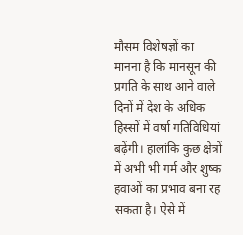मौसम विशेषज्ञों का मानना है कि मानसून की प्रगति के साथ आने वाले दिनों में देश के अधिक हिस्सों में वर्षा गतिविधियां बढ़ेंगी। हालांकि कुछ क्षेत्रों में अभी भी गर्म और शुष्क हवाओं का प्रभाव बना रह सकता है। ऐसे में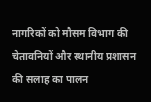नागरिकों को मौसम विभाग की चेतावनियों और स्थानीय प्रशासन की सलाह का पालन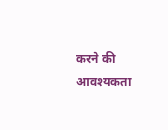करने की आवश्यकता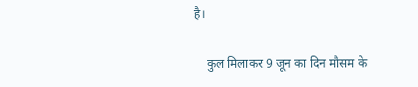है।

    कुल मिलाकर 9 जून का दिन मौसम के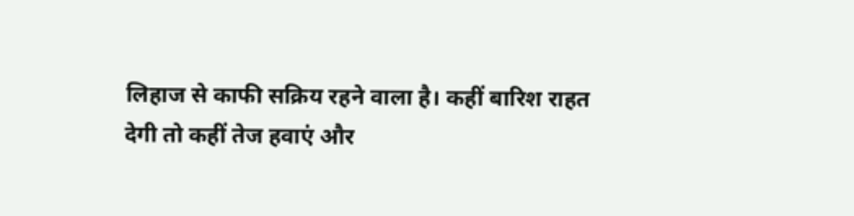लिहाज से काफी सक्रिय रहने वाला है। कहीं बारिश राहत देगी तो कहीं तेज हवाएं और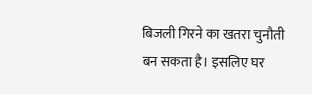बिजली गिरने का खतरा चुनौती बन सकता है। इसलिए घर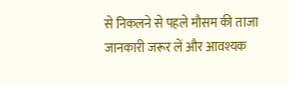से निकलने से पहले मौसम की ताजा जानकारी जरूर लें और आवश्यक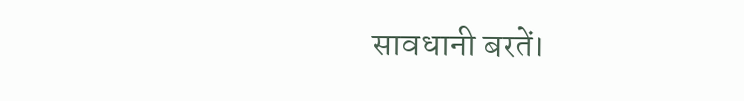सावधानी बरतें।